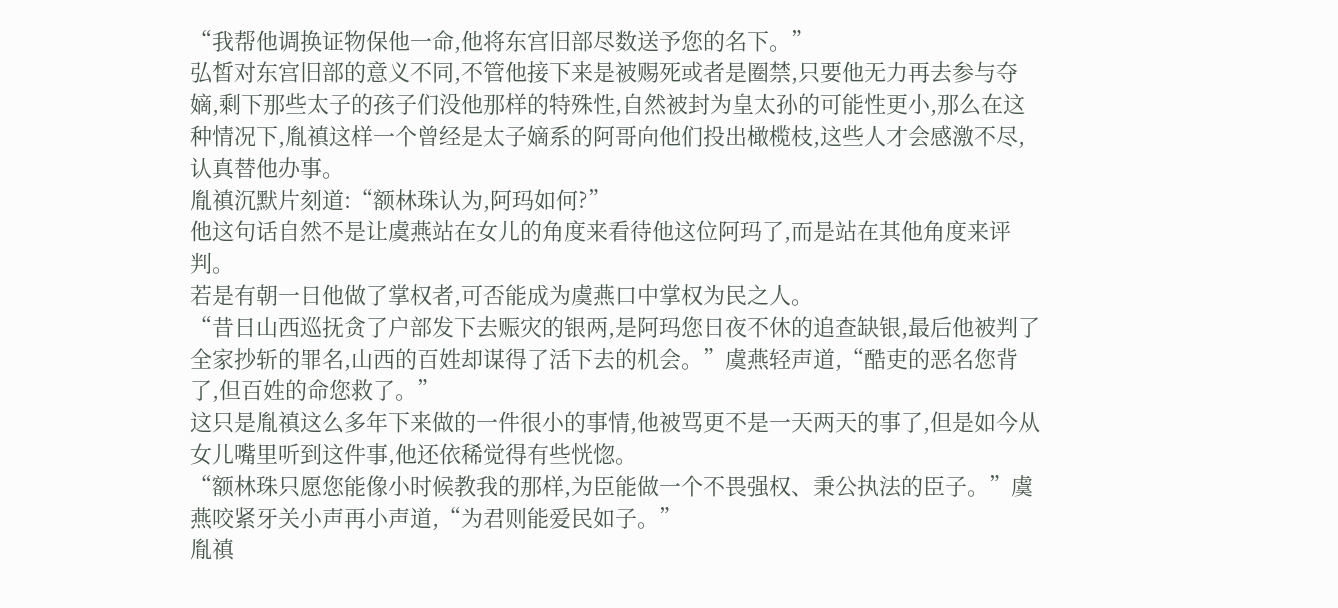“我帮他调换证物保他一命,他将东宫旧部尽数送予您的名下。”
弘皙对东宫旧部的意义不同,不管他接下来是被赐死或者是圈禁,只要他无力再去参与夺嫡,剩下那些太子的孩子们没他那样的特殊性,自然被封为皇太孙的可能性更小,那么在这种情况下,胤禛这样一个曾经是太子嫡系的阿哥向他们投出橄榄枝,这些人才会感激不尽,认真替他办事。
胤禛沉默片刻道:“额林珠认为,阿玛如何?”
他这句话自然不是让虞燕站在女儿的角度来看待他这位阿玛了,而是站在其他角度来评判。
若是有朝一日他做了掌权者,可否能成为虞燕口中掌权为民之人。
“昔日山西巡抚贪了户部发下去赈灾的银两,是阿玛您日夜不休的追查缺银,最后他被判了全家抄斩的罪名,山西的百姓却谋得了活下去的机会。”虞燕轻声道,“酷吏的恶名您背了,但百姓的命您救了。”
这只是胤禛这么多年下来做的一件很小的事情,他被骂更不是一天两天的事了,但是如今从女儿嘴里听到这件事,他还依稀觉得有些恍惚。
“额林珠只愿您能像小时候教我的那样,为臣能做一个不畏强权、秉公执法的臣子。”虞燕咬紧牙关小声再小声道,“为君则能爱民如子。”
胤禛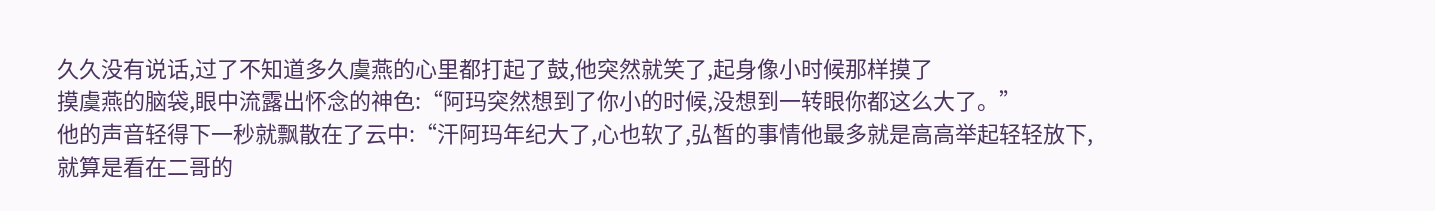久久没有说话,过了不知道多久虞燕的心里都打起了鼓,他突然就笑了,起身像小时候那样摸了
摸虞燕的脑袋,眼中流露出怀念的神色:“阿玛突然想到了你小的时候,没想到一转眼你都这么大了。”
他的声音轻得下一秒就飘散在了云中:“汗阿玛年纪大了,心也软了,弘皙的事情他最多就是高高举起轻轻放下,就算是看在二哥的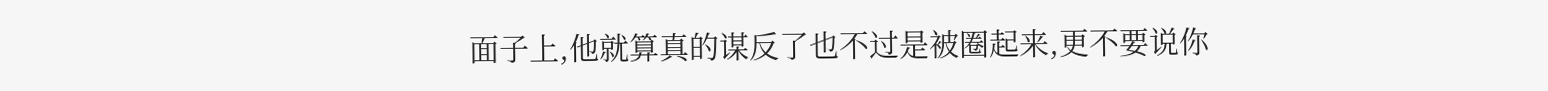面子上,他就算真的谋反了也不过是被圈起来,更不要说你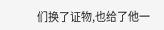们换了证物,也给了他一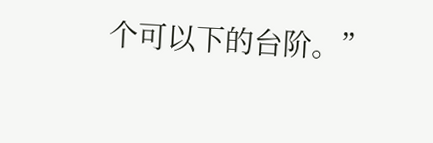个可以下的台阶。”